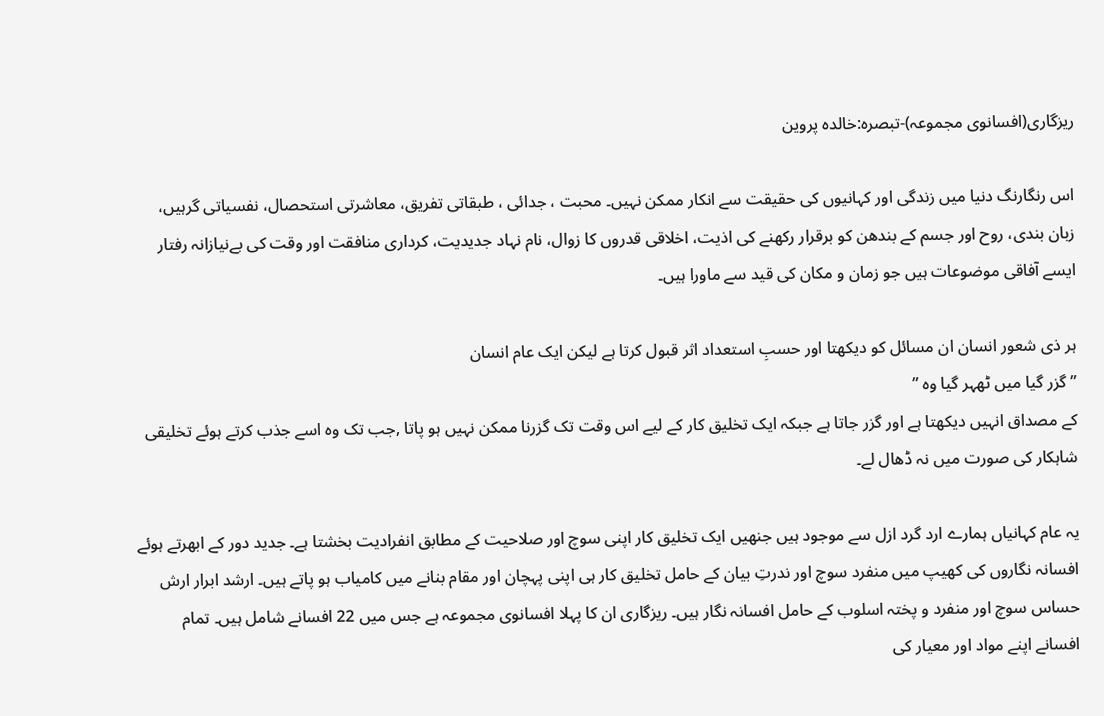ریزگاری(افسانوی مجموعہ)-تبصرہ:خالدہ پروین

اس رنگارنگ دنیا میں زندگی اور کہانیوں کی حقیقت سے انکار ممکن نہیں۔ محبت ، جدائی ، طبقاتی تفریق، معاشرتی استحصال، نفسیاتی گرہیں، زبان بندی، روح اور جسم کے بندھن کو برقرار رکھنے کی اذیت، اخلاقی قدروں کا زوال، نام نہاد جدیدیت، کرداری منافقت اور وقت کی بےنیازانہ رفتار ایسے آفاقی موضوعات ہیں جو زمان و مکان کی قید سے ماورا ہیں۔

ہر ذی شعور انسان ان مسائل کو دیکھتا اور حسبِ استعداد اثر قبول کرتا ہے لیکن ایک عام انسان
” گزر گیا میں ٹھہر گیا وہ ”
کے مصداق انہیں دیکھتا ہے اور گزر جاتا ہے جبکہ ایک تخلیق کار کے لیے اس وقت تک گزرنا ممکن نہیں ہو پاتا ,جب تک وہ اسے جذب کرتے ہوئے تخلیقی شاہکار کی صورت میں نہ ڈھال لے۔

یہ عام کہانیاں ہمارے ارد گرد ازل سے موجود ہیں جنھیں ایک تخلیق کار اپنی سوچ اور صلاحیت کے مطابق انفرادیت بخشتا ہے۔ جدید دور کے ابھرتے ہوئے افسانہ نگاروں کی کھیپ میں منفرد سوچ اور ندرتِ بیان کے حامل تخلیق کار ہی اپنی پہچان اور مقام بنانے میں کامیاب ہو پاتے ہیں۔ ارشد ابرار ارش حساس سوچ اور منفرد و پختہ اسلوب کے حامل افسانہ نگار ہیں۔ ریزگاری ان کا پہلا افسانوی مجموعہ ہے جس میں 22 افسانے شامل ہیں۔ تمام افسانے اپنے مواد اور معیار کی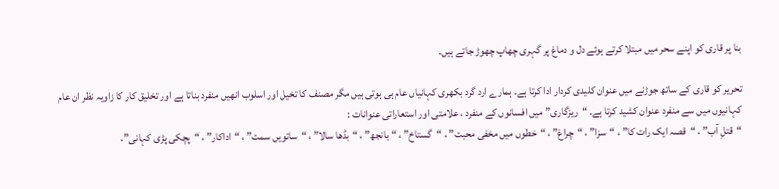بنا پر قاری کو اپنے سحر میں مبتلا کرتے ہوئے دل و دماغ پر گہری چھاپ چھوڑ جاتے ہیں۔

تحریر کو قاری کے ساتھ جوڑنے میں عنوان کلیدی کردار ادا کرتا ہے۔ ہمارے ارد گرد بکھری کہانیاں عام ہی ہوتی ہیں مگر مصنف کا تخیل اور اسلوب انھیں منفرد بناتا ہے اور تخلیق کار کا زاویہ نظر ان عام کہانیوں میں سے منفرد عنوان کشید کرتا ہے۔ “ریزگاری” میں افسانوں کے منفرد ، علامتی اور استعاراتی عنوانات :
“قتلِ آب” ، “قصہ ایک رات کا” ، “سزا” ، “چراغ” ، “خطوں میں مخفی محبت” ، “گستاخ” ، “بانجھ” ، “بڈھا سالا” ، “ساتویں سمت” ، “اداکار” ، “پچکی پڑی کہانی”،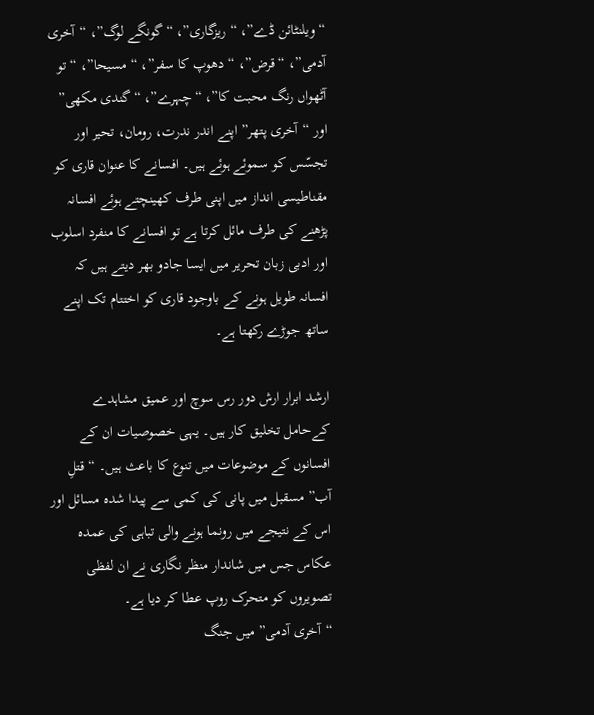“ویلنٹائن ڈے”، “ریزگاری”، “گونگے لوگ”، “آخری آدمی”، “قرض”، “دھوپ کا سفر”، “مسیحا”، “تو آٹھواں رنگ محبت کا”، “چہرے”، “گندی مکھی” اور “آخری پتھر” اپنے اندر ندرت، رومان، تحیر اور تجسّس کو سموئے ہوئے ہیں۔ افسانے کا عنوان قاری کو مقناطیسی انداز میں اپنی طرف کھینچتے ہوئے افسانہ پڑھنے کی طرف مائل کرتا ہے تو افسانے کا منفرد اسلوب اور ادبی زبان تحریر میں ایسا جادو بھر دیتے ہیں کہ افسانہ طویل ہونے کے باوجود قاری کو اختتام تک اپنے ساتھ جوڑے رکھتا ہے۔

ارشد ابرار ارش دور رس سوچ اور عمیق مشاہدے کےحامل تخلیق کار ہیں۔ یہی خصوصیات ان کے افسانوں کے موضوعات میں تنوع کا باعث ہیں۔ “قتلِ آب” مسقبل میں پانی کی کمی سے پیدا شدہ مسائل اور اس کے نتیجے میں رونما ہونے والی تباہی کی عمدہ عکاس جس میں شاندار منظر نگاری نے ان لفظی تصویروں کو متحرک روپ عطا کر دیا ہے۔
“آخری آدمی” میں جنگ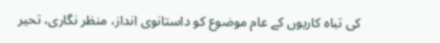کی تباہ کاریوں کے عام موضوع کو داستانوی انداز، منظر نگاری، تحیر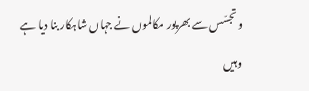و تجسّس سے بھرپور مکالموں نے جہاں شاہکار بنا دیا ہے وہیں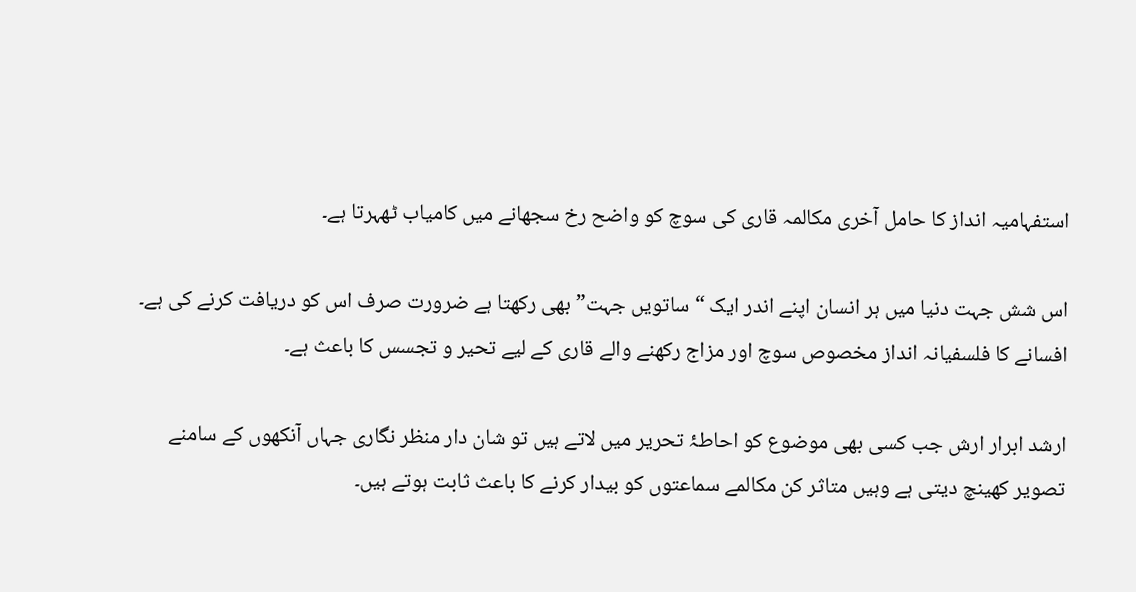استفہامیہ انداز کا حامل آخری مکالمہ قاری کی سوچ کو واضح رخ سجھانے میں کامیاب ٹھہرتا ہے۔

اس شش جہت دنیا میں ہر انسان اپنے اندر ایک “ساتویں جہت” بھی رکھتا ہے ضرورت صرف اس کو دریافت کرنے کی ہے۔ افسانے کا فلسفیانہ انداز مخصوص سوچ اور مزاج رکھنے والے قاری کے لیے تحیر و تجسس کا باعث ہے۔

ارشد ابرار ارش جب کسی بھی موضوع کو احاطۂ تحریر میں لاتے ہیں تو شان دار منظر نگاری جہاں آنکھوں کے سامنے تصویر کھینچ دیتی ہے وہیں متاثر کن مکالمے سماعتوں کو بیدار کرنے کا باعث ثابت ہوتے ہیں۔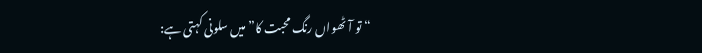“تو آٹھواں رنگ محبت کا” میں سلونی کہتی ہے: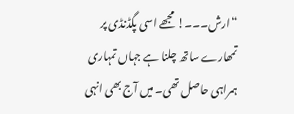“ارش۔۔۔! مجھے اسی پگڈنڈی پر تمھارے ساتھ چلنا ہے جہاں تمہاری ہمراہی حاصل تھی۔ میں آج بھی انہی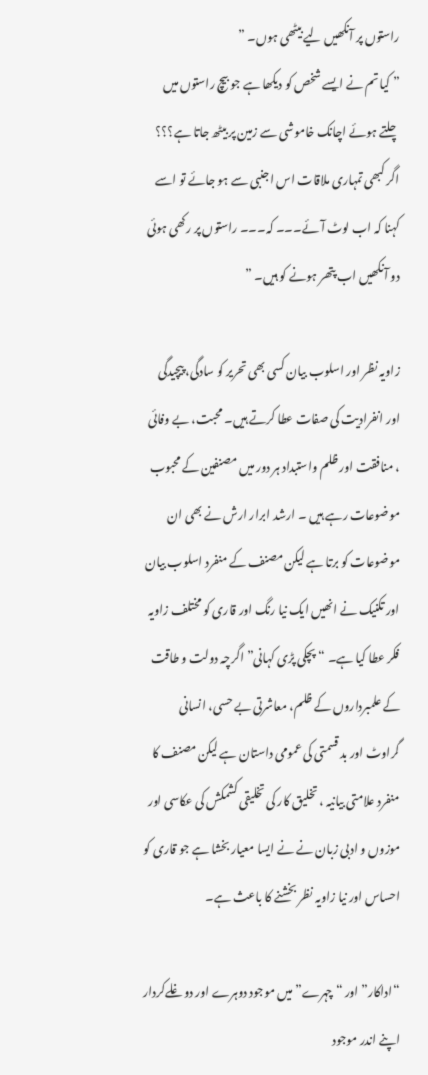راستوں پر آنکھیں لیے بیٹھی ہوں۔ ”
” کیا تم نے ایسے شخص کو دیکھا ہے جو بیچ راستوں میں چلتے ہوئے اچانک خاموشی سے زمین پر بیٹھ جاتا ہے؟؟؟ اگر کبھی تمہاری ملاقات اس اجنبی سے ہو جائے تو اسے کہنا کہ اب لوٹ آئے۔۔۔ کہ۔۔۔ راستوں پر رکھی ہوئی دو آنکھیں اب پتھر ہونے کو ہیں۔ ”

زاویہ نظر اور اسلوب بیان کسی بھی تحریر کو سادگی، پیچیدگی اور انفرادیت کی صفات عطا کرتے ہیں۔ محبت، بے وفائی ، منافقت اور ظلم واستبداد ہر دور میں مصنفین کے محبوب موضوعات رہے ہیں ۔ ارشد ابرار ارش نے بھی ان موضوعات کو برتا ہے لیکن مصنف کے منفرد اسلوب بیان اور تکنیک نے انھیں ایک نیا رنگ اور قاری کو مختلف زاویہ فکر عطا کیا ہے۔ “پچکی پڑی کہانی” اگرچہ دولت و طاقت کے علمبرداروں کے ظلم، معاشرتی بے حسی، انسانی گراوٹ اور بد قسمتی کی عمومی داستان ہے لیکن مصنف کا منفرد علامتی بیانیہ ، تخلیق کار کی تخلیقی کشمکش کی عکاسی اور موزوں و ادبی زبان نے نے ایسا معیار بخشا ہے جو قاری کو احساس اور نیا زاویہ نظر بخشنے کا باعث ہے۔

“اداکار” اور “چہرے” میں موجود دوہرے اور دوغلےکردار اپنے اندر موجود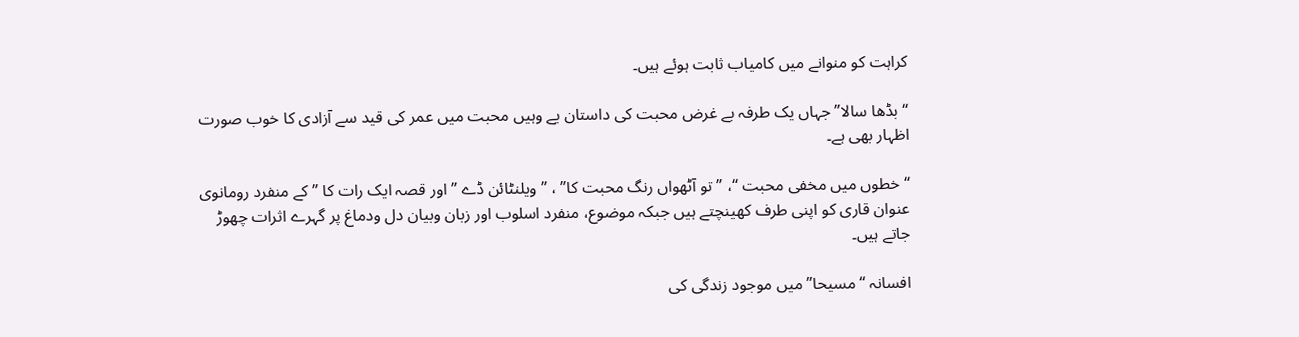کراہت کو منوانے میں کامیاب ثابت ہوئے ہیں۔

“بڈھا سالا” جہاں یک طرفہ بے غرض محبت کی داستان یے وہیں محبت میں عمر کی قید سے آزادی کا خوب صورت اظہار بھی ہے۔

“خطوں میں مخفی محبت “، ” تو آٹھواں رنگ محبت کا” ، ” ویلنٹائن ڈے ” اور قصہ ایک رات کا ” کے منفرد رومانوی عنوان قاری کو اپنی طرف کھینچتے ہیں جبکہ موضوع، منفرد اسلوب اور زبان وبیان دل ودماغ پر گہرے اثرات چھوڑ جاتے ہیں۔

افسانہ “مسیحا” میں موجود زندگی کی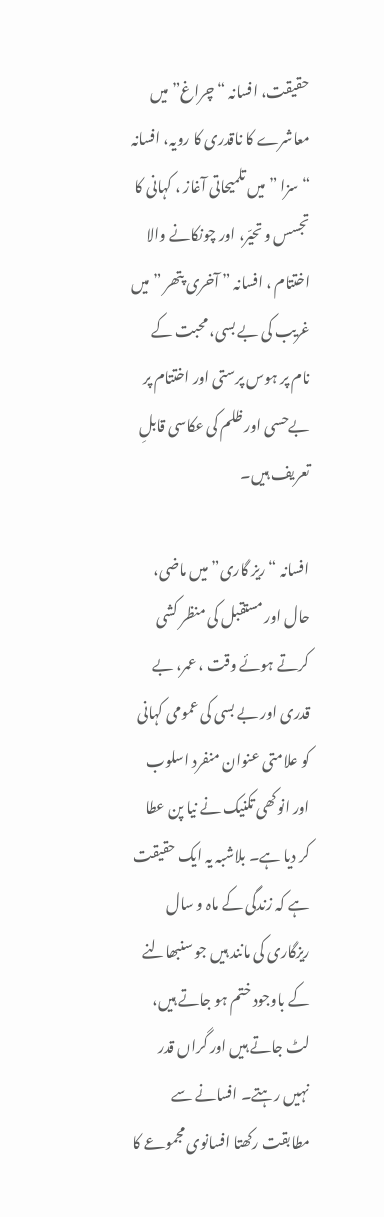حقیقت، افسانہ “چراغ” میں معاشرے کا ناقدری کا رویہ، افسانہ “سزا ” میں تلمیحاتی آغاز ، کہانی کا تجسس و تحیّر، اور چونکانے والا اختتام ، افسانہ ” آخری پتھر ” میں غریب کی بے بسی، محبت کے نام پر ہوس پرستی اور اختتام پر بےحسی اور ظلم کی عکاسی قابلِ تعریف ہیں۔

افسانہ “ریز گاری” میں ماضی، حال اور مستقبل کی منظر کشی کرتے ہوئے وقت ، عمر، بے قدری اور بے بسی کی عمومی کہانی کو علامتی عنوان منفرد اسلوب اور انوکھی تکنیک نے نیا پن عطا کر دیا ہے۔ بلاشبہ یہ ایک حقیقت ہے کہ زندگی کے ماہ و سال ریزگاری کی مانند ہیں جو سنبھالنے کے باوجود ختم ہو جاتے ہیں، لٹ جاتے ہیں اور گراں قدر نہیں رہتے۔ افسانے سے مطابقت رکھتا افسانوی مجموعے کا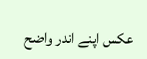عکس اپنے اندر واضح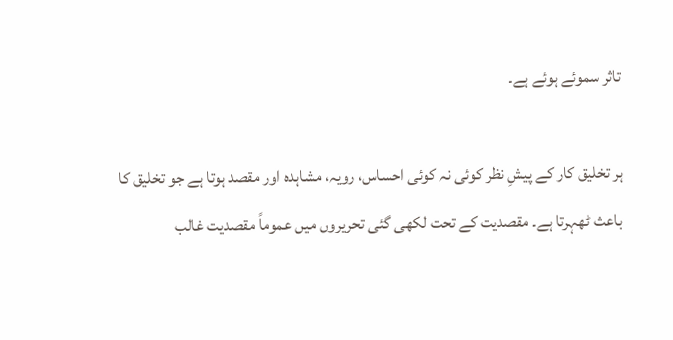تاثر سموئے ہوئے ہے۔

ہر تخلیق کار کے پیشِ نظر کوئی نہ کوئی احساس، رویہ، مشاہدہ اور مقصد ہوتا ہے جو تخلیق کا باعث ٹھہرتا ہے۔ مقصدیت کے تحت لکھی گئی تحریروں میں عموماً مقصدیت غالب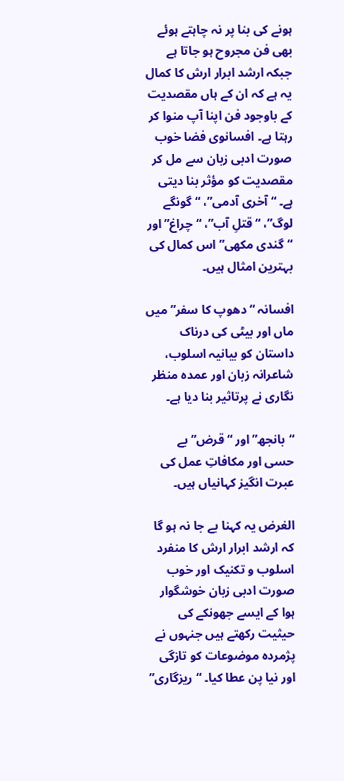ہونے کی بنا پر نہ چاہتے ہوئے بھی فن مجروح ہو جاتا ہے جبکہ ارشد ابرار ارش کا کمال یہ ہے کہ ان کے ہاں مقصدیت کے باوجود فن اپنا آپ منوا کر رہتا ہے۔ افسانوی فضا خوب صورت ادبی زبان سے مل کر مقصدیت کو مؤثر بنا دیتی ہے۔ “آخری آدمی”، “گونگے لوگ”، “قتلِ آب”، “چراغ” اور “گندی مکھی” اس کمال کی بہترین امثال ہیں۔

افسانہ “دھوپ کا سفر” میں ماں اور بیٹی کی درناک داستان کو بیانیہ اسلوب، شاعرانہ زبان اور عمدہ منظر نگاری نے پرتاثیر بنا دیا ہے۔

“بانجھ” اور “قرض” بے حسی اور مکافاتِ عمل کی عبرت انگیز کہانیاں ہیں۔

الغرض یہ کہنا بے جا نہ ہو گا کہ ارشد ابرار ارش کا منفرد اسلوب و تکنیک اور خوب صورت ادبی زبان خوشگوار ہوا کے ایسے جھونکے کی حیثیت رکھتے ہیں جنہوں نے پژمردہ موضوعات کو تازگی اور نیا پن عطا کیا۔ “ریزگاری”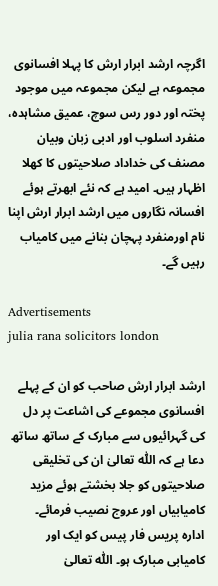اگرچہ ارشد ابرار ارش کا پہلا افسانوی مجموعہ ہے لیکن مجموعہ میں موجود پختہ اور دور رس سوچ، عمیق مشاہدہ، منفرد اسلوب اور ادبی زبان وبیان مصنف کی خداداد صلاحیتوں کا کھلا اظہار ہیں۔ امید ہے کہ نئے ابھرتے ہوئے افسانہ نگاروں میں ارشد ابرار ارش اپنا نام اورمنفرد پہچان بنانے میں کامیاب رہیں گے۔

Advertisements
julia rana solicitors london

ارشد ابرار ارش صاحب کو ان کے پہلے افسانوی مجموعے کی اشاعت پر دل کی گہرائیوں سے مبارک کے ساتھ ساتھ دعا ہے کہ اللّٰہ تعالیٰ ان کی تخلیقی صلاحیتوں کو جلا بخشتے ہوئے مزید کامیابیاں اور عروج نصیب فرمائے۔
ادارہ پریس فار پیس کو ایک اور کامیابی مبارک ہو۔ اللّٰہ تعالیٰ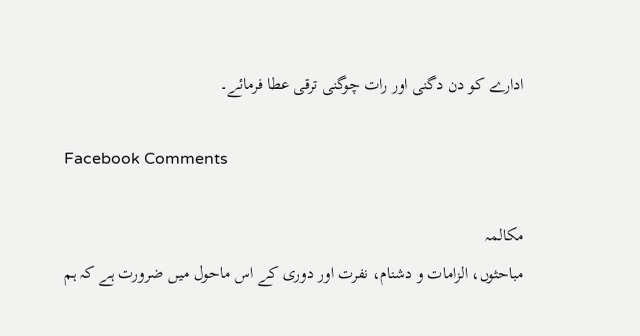ادارے کو دن دگنی اور رات چوگنی ترقی عطا فرمائے۔

Facebook Comments

مکالمہ
مباحثوں، الزامات و دشنام، نفرت اور دوری کے اس ماحول میں ضرورت ہے کہ ہم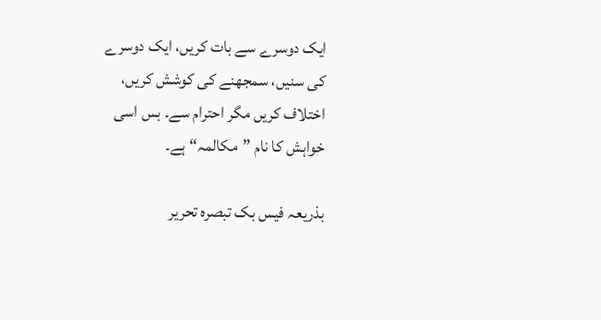ایک دوسرے سے بات کریں، ایک دوسرے کی سنیں، سمجھنے کی کوشش کریں، اختلاف کریں مگر احترام سے۔ بس اسی خواہش کا نام ”مکالمہ“ ہے۔

بذریعہ فیس بک تبصرہ تحریر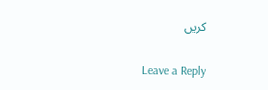کریں

Leave a Reply